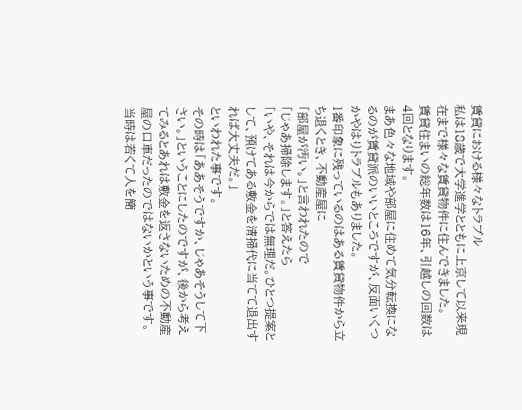賃貸における様々なトラブル
私は18歳で大学進学とともに上京して以来現在まで様々な賃貸物件に住んできました。
賃貸住まいの総年数は16年、引越しの回数は4回となります。
まあ色々な地域や部屋に住めて気分転換になるのが賃貸派のいいところですが、反面いくつかやはりトラブルもありました。
1番印象に残っているのはある賃貸物件から立ち退くとき、不動産屋に
「部屋が汚い。」と言われたので
「じゃあ掃除します。」と答えたら
「いや、それは今からでは無理だ。ひとつ提案として、預けてある敷金を清掃代に当てて退出すれば大丈夫だ。」
といわれた事です。
その時は「ああそうですか、じゃあそうして下さい。」ということにしたのですが、後から考えてみるとあれは敷金を返さないための不動産屋の口車だったのではないかという事です。
当時は若くて人を簡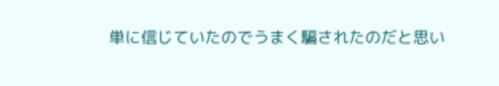単に信じていたのでうまく騙されたのだと思い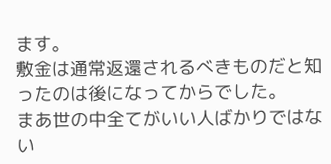ます。
敷金は通常返還されるべきものだと知ったのは後になってからでした。
まあ世の中全てがいい人ばかりではない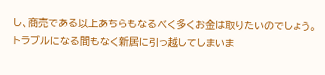し、商売である以上あちらもなるべく多くお金は取りたいのでしょう。
トラブルになる間もなく新居に引っ越してしまいま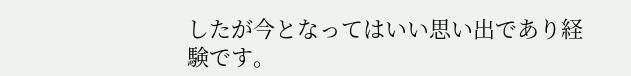したが今となってはいい思い出であり経験です。